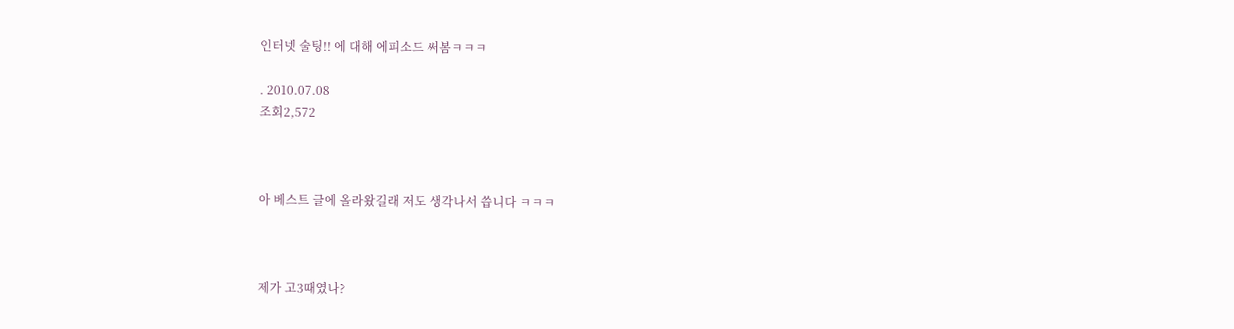인터넷 술팅!! 에 대해 에피소드 써봄ㅋㅋㅋ

. 2010.07.08
조회2,572



아 베스트 글에 올라왔길래 저도 생각나서 씁니다 ㅋㅋㅋ



제가 고3때였나?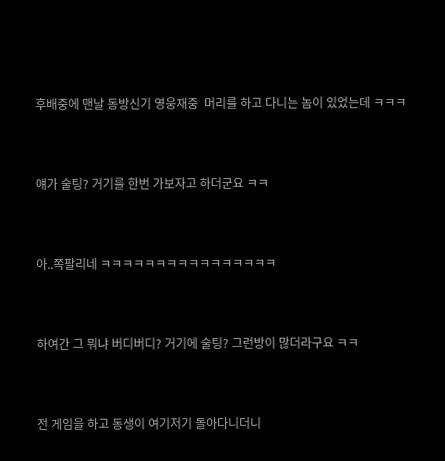후배중에 맨날 동방신기 영웅재중  머리를 하고 다니는 놈이 있었는데 ㅋㅋㅋ



얘가 술팅? 거기를 한번 가보자고 하더군요 ㅋㅋ



아..쪽팔리네 ㅋㅋㅋㅋㅋㅋㅋㅋㅋㅋㅋㅋㅋㅋㅋㅋ



하여간 그 뭐냐 버디버디? 거기에 술팅? 그런방이 많더라구요 ㅋㅋ



전 게임을 하고 동생이 여기저기 돌아다니더니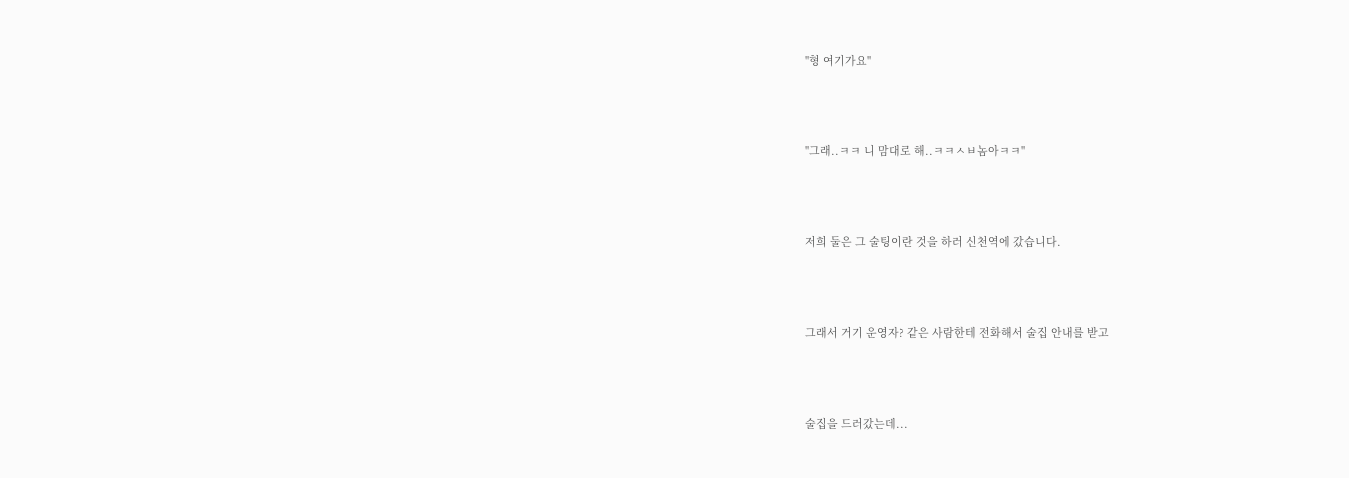"형 여기가요"



"그래..ㅋㅋ 니 맘대로 해..ㅋㅋㅅㅂ놈아ㅋㅋ"



저희 둘은 그 술팅이란 것을 하러 신천역에 갔습니다.



그래서 거기 운영자? 같은 사람한테 전화해서 술집 안내를 받고



술집을 드러갔는데...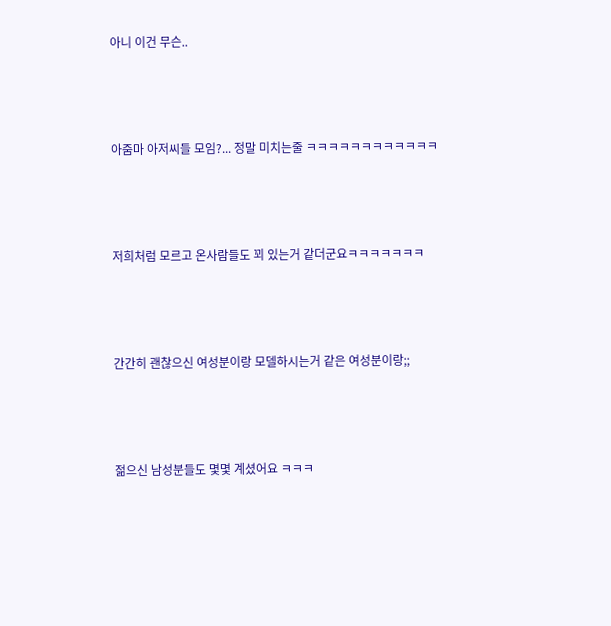아니 이건 무슨..



아줌마 아저씨들 모임?... 정말 미치는줄 ㅋㅋㅋㅋㅋㅋㅋㅋㅋㅋㅋㅋ



저희처럼 모르고 온사람들도 꾀 있는거 같더군요ㅋㅋㅋㅋㅋㅋㅋ



간간히 괜찮으신 여성분이랑 모델하시는거 같은 여성분이랑;;



젊으신 남성분들도 몇몇 계셨어요 ㅋㅋㅋ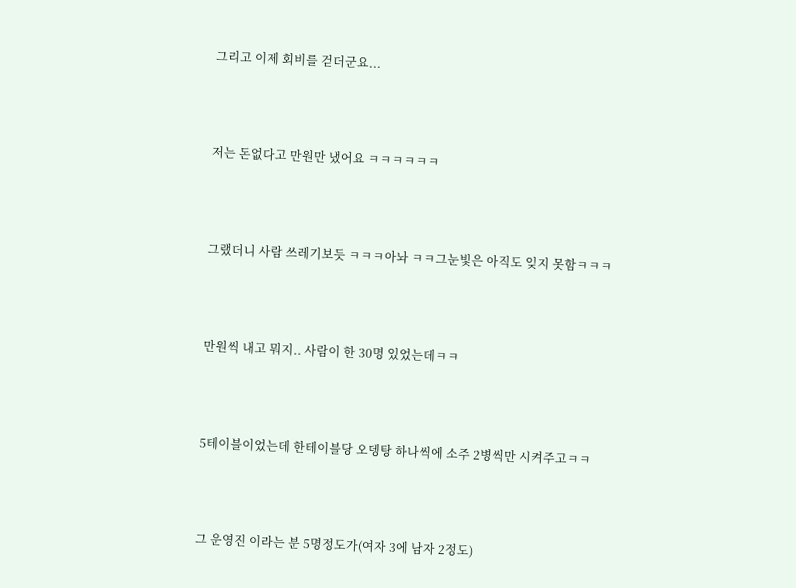그리고 이제 회비를 걷더군요...



저는 돈없다고 만원만 냈어요 ㅋㅋㅋㅋㅋㅋ



그랬더니 사람 쓰레기보듯 ㅋㅋㅋ아놔 ㅋㅋ그눈빛은 아직도 잊지 못함ㅋㅋㅋ



만원씩 내고 뭐지.. 사람이 한 30명 있었는데ㅋㅋ



5테이블이었는데 한테이블당 오뎅탕 하나씩에 소주 2병씩만 시켜주고ㅋㅋ



그 운영진 이라는 분 5명정도가(여자 3에 남자 2정도)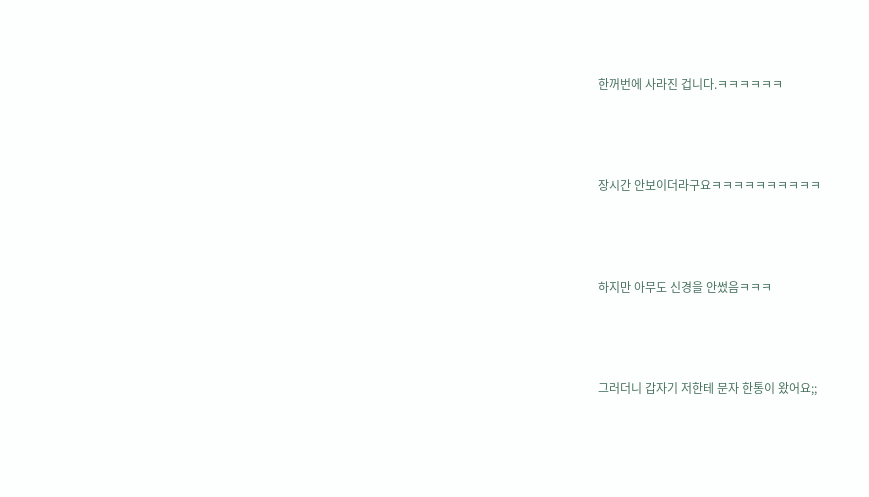한꺼번에 사라진 겁니다.ㅋㅋㅋㅋㅋㅋ



장시간 안보이더라구요ㅋㅋㅋㅋㅋㅋㅋㅋㅋㅋ



하지만 아무도 신경을 안썼음ㅋㅋㅋ



그러더니 갑자기 저한테 문자 한통이 왔어요;;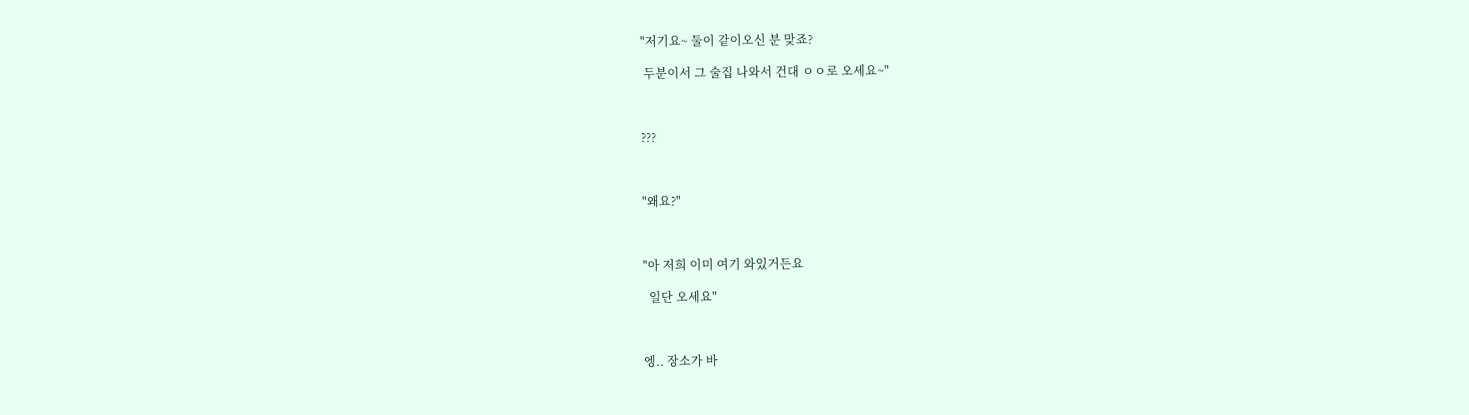"저기요~ 둘이 같이오신 분 맞죠?

 두분이서 그 술집 나와서 건대 ㅇㅇ로 오세요~"



???



"왜요?"



"아 저희 이미 여기 와있거든요

  일단 오세요"



엥.. 장소가 바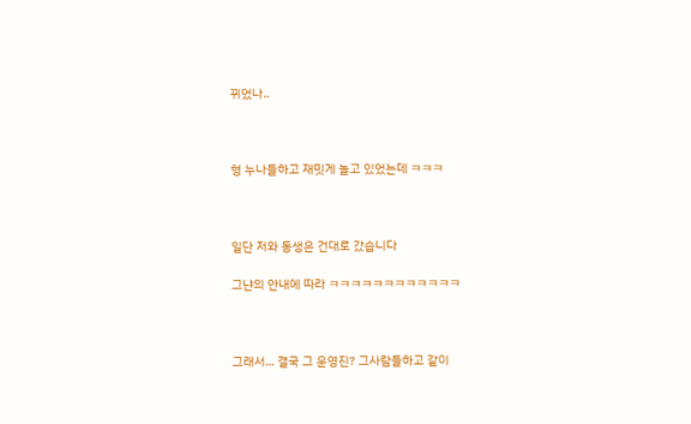뀌었나..



형 누나들하고 재밋게 놀고 있었는데 ㅋㅋㅋ



일단 저와 동생은 건대로 갔습니다

그냔의 안내에 따라 ㅋㅋㅋㅋㅋㅋㅋㅋㅋㅋㅋㅋ



그래서... 결국 그 운영진? 그사람들하고 같이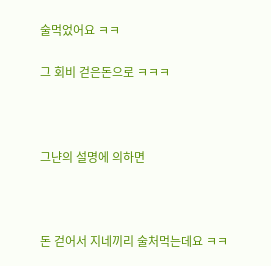술먹었어요 ㅋㅋ

그 회비 걷은돈으로 ㅋㅋㅋ



그냔의 설명에 의하면



돈 걷어서 지네끼리 술처먹는데요 ㅋㅋ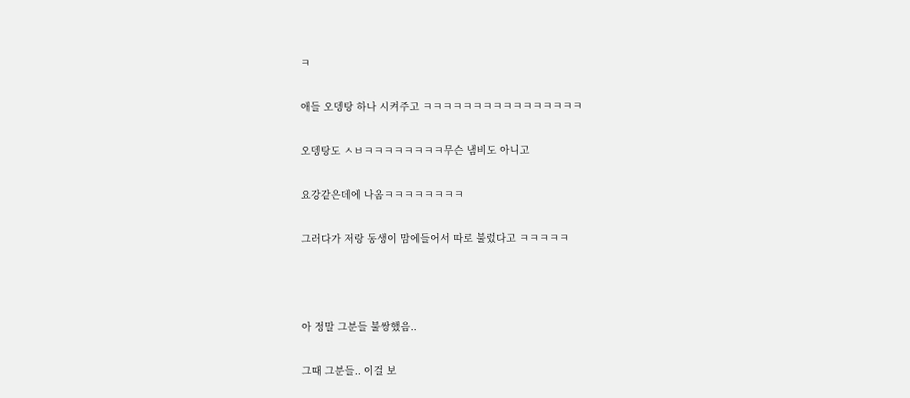ㅋ

애들 오뎅탕 하나 시켜주고 ㅋㅋㅋㅋㅋㅋㅋㅋㅋㅋㅋㅋㅋㅋㅋㅋ

오뎅탕도 ㅅㅂㅋㅋㅋㅋㅋㅋㅋㅋ무슨 냄비도 아니고

요강같은데에 나옴ㅋㅋㅋㅋㅋㅋㅋㅋ

그러다가 저랑 동생이 맘에들어서 따로 불렀다고 ㅋㅋㅋㅋㅋ



아 정말 그분들 불쌍했음..

그때 그분들.. 이걸 보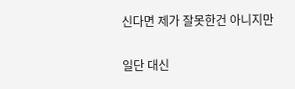신다면 제가 잘못한건 아니지만

일단 대신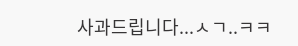사과드립니다...ㅅㄱ..ㅋㅋ